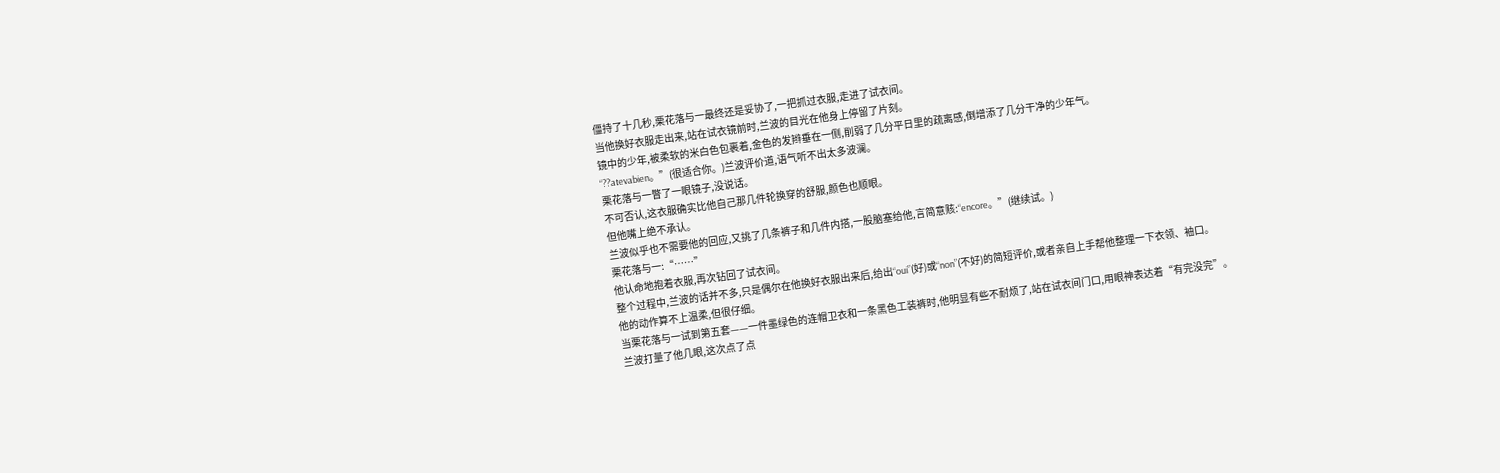僵持了十几秒,栗花落与一最终还是妥协了,一把抓过衣服,走进了试衣间。
当他换好衣服走出来,站在试衣镜前时,兰波的目光在他身上停留了片刻。
镜中的少年,被柔软的米白色包裹着,金色的发辫垂在一侧,削弱了几分平日里的疏离感,倒增添了几分干净的少年气。
“??atevabien。”(很适合你。)兰波评价道,语气听不出太多波澜。
栗花落与一瞥了一眼镜子,没说话。
不可否认,这衣服确实比他自己那几件轮换穿的舒服,颜色也顺眼。
但他嘴上绝不承认。
兰波似乎也不需要他的回应,又挑了几条裤子和几件内搭,一股脑塞给他,言简意赅:“encore。”(继续试。)
栗花落与一:“……”
他认命地抱着衣服,再次钻回了试衣间。
整个过程中,兰波的话并不多,只是偶尔在他换好衣服出来后,给出“oui”(好)或“non”(不好)的简短评价,或者亲自上手帮他整理一下衣领、袖口。
他的动作算不上温柔,但很仔细。
当栗花落与一试到第五套——一件墨绿色的连帽卫衣和一条黑色工装裤时,他明显有些不耐烦了,站在试衣间门口,用眼神表达着“有完没完”。
兰波打量了他几眼,这次点了点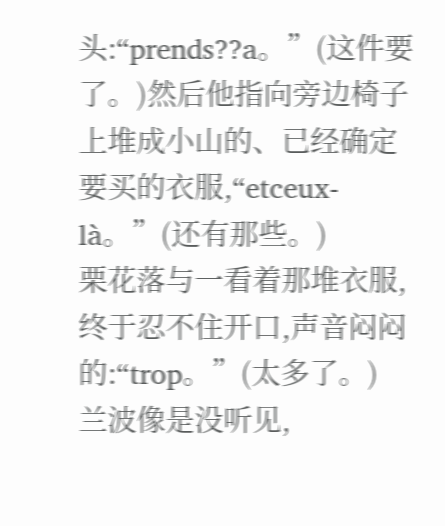头:“prends??a。”(这件要了。)然后他指向旁边椅子上堆成小山的、已经确定要买的衣服,“etceux-là。”(还有那些。)
栗花落与一看着那堆衣服,终于忍不住开口,声音闷闷的:“trop。”(太多了。)
兰波像是没听见,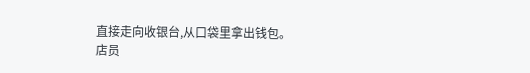直接走向收银台,从口袋里拿出钱包。
店员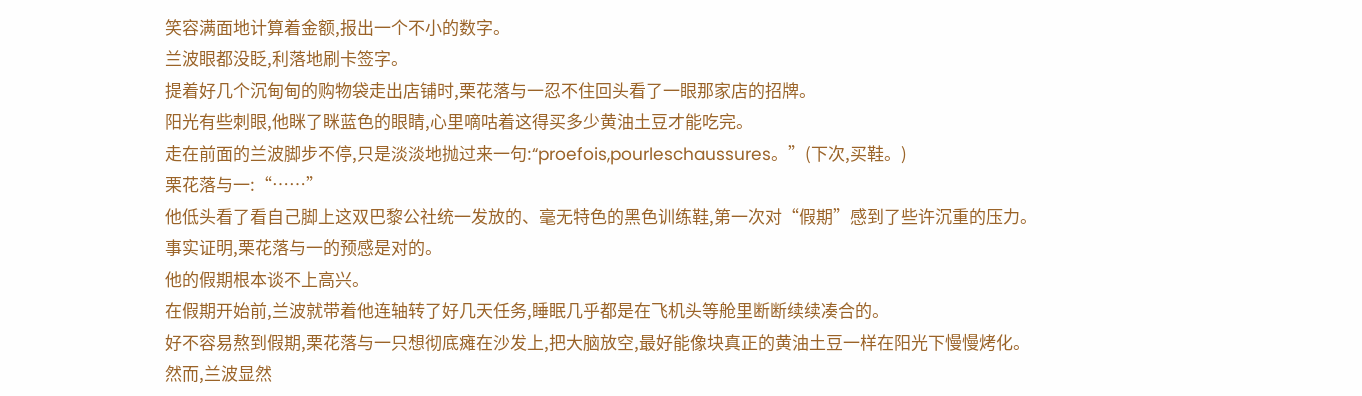笑容满面地计算着金额,报出一个不小的数字。
兰波眼都没眨,利落地刷卡签字。
提着好几个沉甸甸的购物袋走出店铺时,栗花落与一忍不住回头看了一眼那家店的招牌。
阳光有些刺眼,他眯了眯蓝色的眼睛,心里嘀咕着这得买多少黄油土豆才能吃完。
走在前面的兰波脚步不停,只是淡淡地抛过来一句:“proefois,pourleschaussures。”(下次,买鞋。)
栗花落与一:“……”
他低头看了看自己脚上这双巴黎公社统一发放的、毫无特色的黑色训练鞋,第一次对“假期”感到了些许沉重的压力。
事实证明,栗花落与一的预感是对的。
他的假期根本谈不上高兴。
在假期开始前,兰波就带着他连轴转了好几天任务,睡眠几乎都是在飞机头等舱里断断续续凑合的。
好不容易熬到假期,栗花落与一只想彻底瘫在沙发上,把大脑放空,最好能像块真正的黄油土豆一样在阳光下慢慢烤化。
然而,兰波显然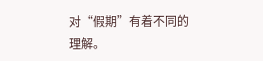对“假期”有着不同的理解。